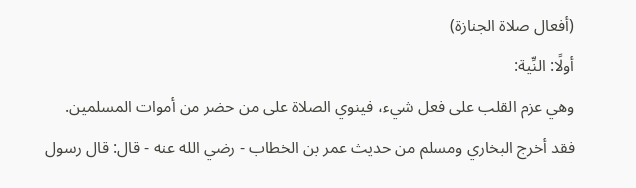(أفعال صلاة الجنازة)
أولًا: النِّية:
وهي عزم القلب على فعل شيء، فينوي الصلاة على من حضر من أموات المسلمين.
فقد أخرج البخاري ومسلم من حديث عمر بن الخطاب - رضي الله عنه - قال: قال رسول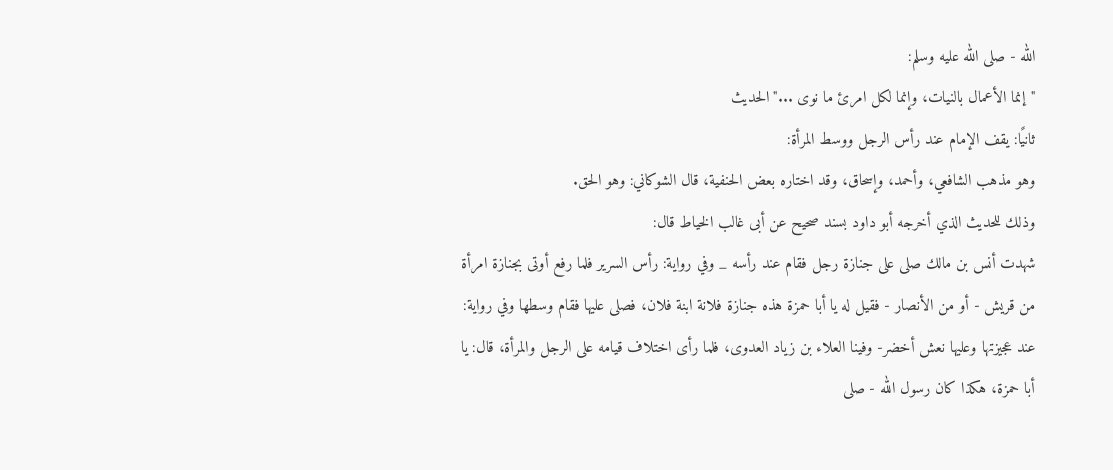الله - صلى الله عليه وسلم:
"إنما الأعمال بالنيات، وإنما لكل امرئ ما نوى ..."الحديث
ثانيًا: يقف الإمام عند رأس الرجل ووسط المرأة:
وهو مذهب الشافعي، وأحمد، وإسحاق، وقد اختاره بعض الحنفية، قال الشوكاني: وهو الحق.
وذلك للحديث الذي أخرجه أبو داود بسند صحيح عن أبى غالب الخياط قال:
شهدت أنس بن مالك صلى على جنازة رجل فقام عند رأسه _ وفي رواية: رأس السرير فلما رفع أوتى بجنازة امرأة من قريش - أو من الأنصار - فقيل له يا أبا حمزة هذه جنازة فلانة ابنة فلان، فصلى عليها فقام وسطها وفي رواية: عند عجيزتها وعليها نعش أخضر- وفينا العلاء بن زياد العدوى، فلما رأى اختلاف قيامه على الرجل والمرأة، قال: يا أبا حمزة، هكذا كان رسول الله - صلى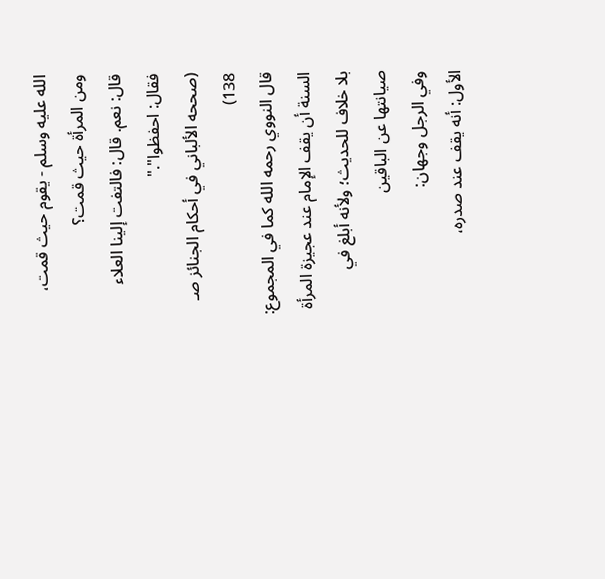الله عليه وسلم - يقوم حيث قمت، ومن المرأة حيث قمت؟
قال: نعم. قال: فالتفت إلينا العلاء فقال: احفظوا"."
(صححه الألباني في أحكام الجنائز صـ 138)
قال النووي رحمه الله كما في المجموع:
السنة أن يقف الإمام عند عجيزة المرأة بلا خلاف للحديث؛ ولأنه أبلغ في صيانتها عن الباقين
وفي الرجل وجهان:
الأول: أنه يقف عند صدره،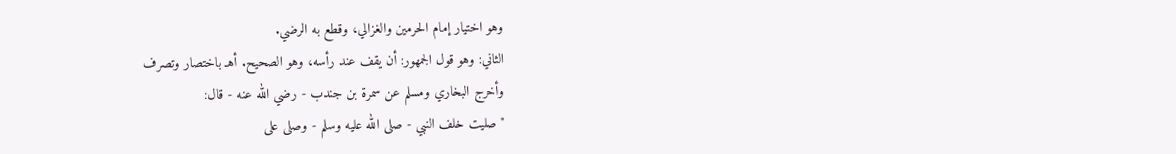وهو اختيار إمام الحرمين والغزالي، وقطع به الرضي.
الثاني: وهو قول الجمهور: أن يقف عند رأسه، وهو الصحيح. أهـ باختصار وتصرف
وأخرج البخاري ومسلم عن سمرة بن جندب - رضي الله عنه - قال:
"صليت خلف النبي - صلى الله عليه وسلم - وصلى على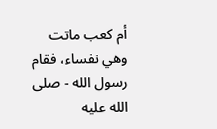أم كعب ماتت وهي نفساء، فقام رسول الله - صلى الله عليه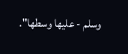وسلم - عليها وسطها".